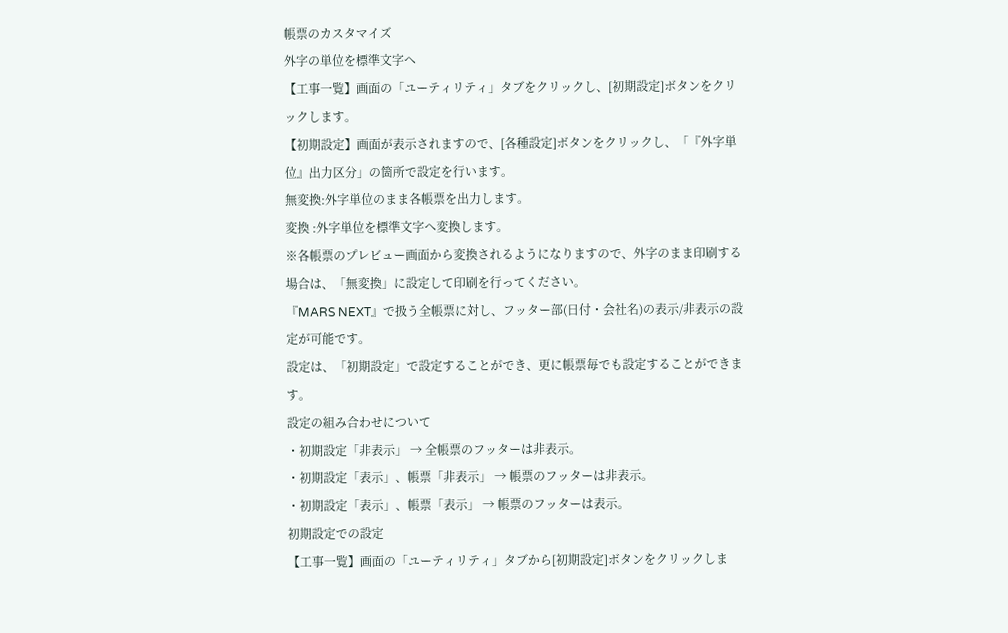帳票のカスタマイズ
外字の単位を標準文字へ
【工事一覧】画面の「ユーティリティ」タブをクリックし、[初期設定]ボタンをクリックします。
【初期設定】画面が表示されますので、[各種設定]ボタンをクリックし、「『外字単位』出力区分」の箇所で設定を行います。
無変換:外字単位のまま各帳票を出力します。
変換 :外字単位を標準文字へ変換します。
※各帳票のプレビュー画面から変換されるようになりますので、外字のまま印刷する場合は、「無変換」に設定して印刷を行ってください。
『MARS NEXT』で扱う全帳票に対し、フッター部(日付・会社名)の表示/非表示の設定が可能です。
設定は、「初期設定」で設定することができ、更に帳票毎でも設定することができます。
設定の組み合わせについて
・初期設定「非表示」 → 全帳票のフッターは非表示。
・初期設定「表示」、帳票「非表示」 → 帳票のフッターは非表示。
・初期設定「表示」、帳票「表示」 → 帳票のフッターは表示。
初期設定での設定
【工事一覧】画面の「ユーティリティ」タブから[初期設定]ボタンをクリックしま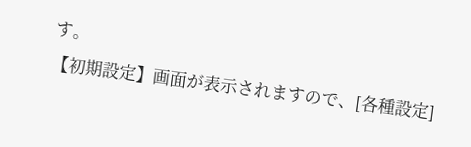す。
【初期設定】画面が表示されますので、[各種設定]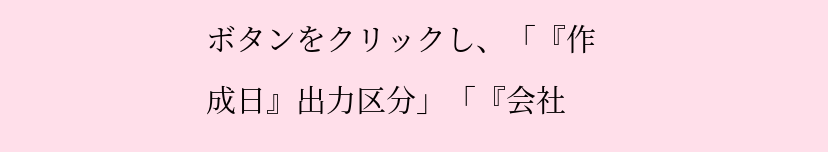ボタンをクリックし、「『作成日』出力区分」「『会社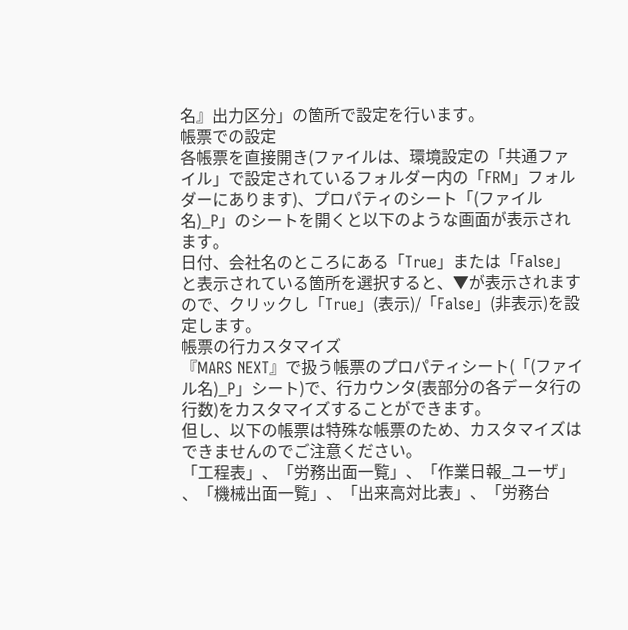名』出力区分」の箇所で設定を行います。
帳票での設定
各帳票を直接開き(ファイルは、環境設定の「共通ファイル」で設定されているフォルダー内の「FRM」フォルダーにあります)、プロパティのシート「(ファイル名)_P」のシートを開くと以下のような画面が表示されます。
日付、会社名のところにある「True」または「False」と表示されている箇所を選択すると、▼が表示されますので、クリックし「True」(表示)/「False」(非表示)を設定します。
帳票の行カスタマイズ
『MARS NEXT』で扱う帳票のプロパティシート(「(ファイル名)_P」シート)で、行カウンタ(表部分の各データ行の行数)をカスタマイズすることができます。
但し、以下の帳票は特殊な帳票のため、カスタマイズはできませんのでご注意ください。
「工程表」、「労務出面一覧」、「作業日報_ユーザ」 、「機械出面一覧」、「出来高対比表」、「労務台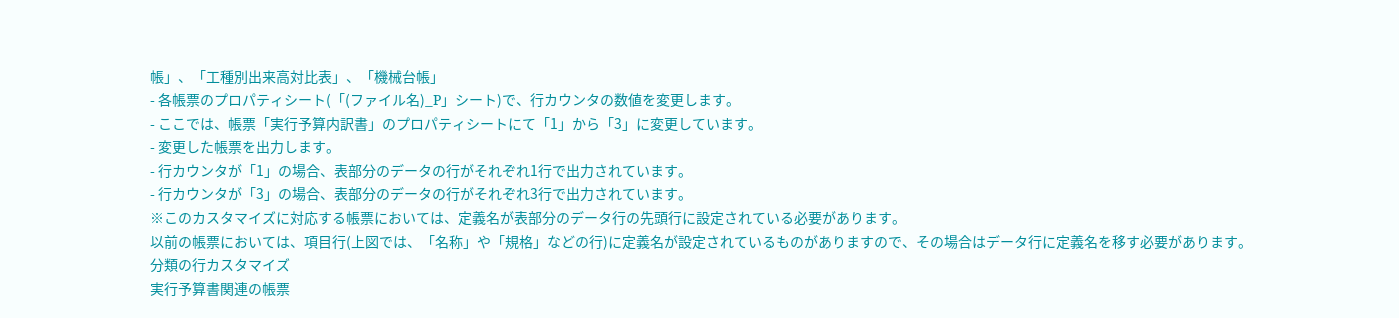帳」、「工種別出来高対比表」、「機械台帳」
- 各帳票のプロパティシート(「(ファイル名)_P」シート)で、行カウンタの数値を変更します。
- ここでは、帳票「実行予算内訳書」のプロパティシートにて「1」から「3」に変更しています。
- 変更した帳票を出力します。
- 行カウンタが「1」の場合、表部分のデータの行がそれぞれ1行で出力されています。
- 行カウンタが「3」の場合、表部分のデータの行がそれぞれ3行で出力されています。
※このカスタマイズに対応する帳票においては、定義名が表部分のデータ行の先頭行に設定されている必要があります。
以前の帳票においては、項目行(上図では、「名称」や「規格」などの行)に定義名が設定されているものがありますので、その場合はデータ行に定義名を移す必要があります。
分類の行カスタマイズ
実行予算書関連の帳票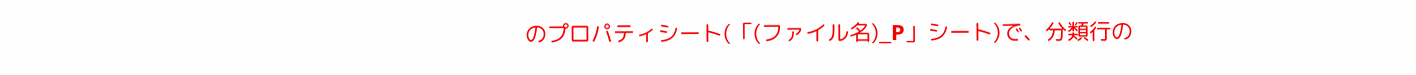のプロパティシート(「(ファイル名)_P」シート)で、分類行の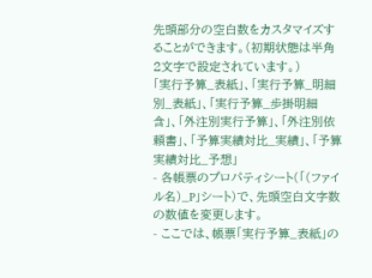先頭部分の空白数をカスタマイズすることができます。(初期状態は半角2文字で設定されています。)
「実行予算_表紙」、「実行予算_明細別_表紙」、「実行予算_歩掛明細含」、「外注別実行予算」、「外注別依頼書」、「予算実績対比_実績」、「予算実績対比_予想」
- 各帳票のプロパティシート(「(ファイル名)_P」シート)で、先頭空白文字数の数値を変更します。
- ここでは、帳票「実行予算_表紙」の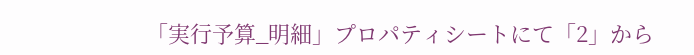「実行予算_明細」プロパティシートにて「2」から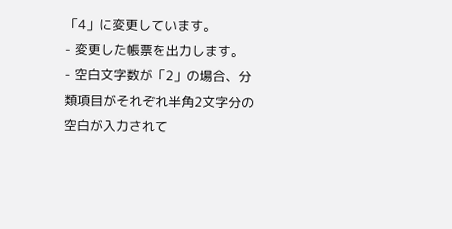「4」に変更しています。
- 変更した帳票を出力します。
- 空白文字数が「2」の場合、分類項目がそれぞれ半角2文字分の空白が入力されて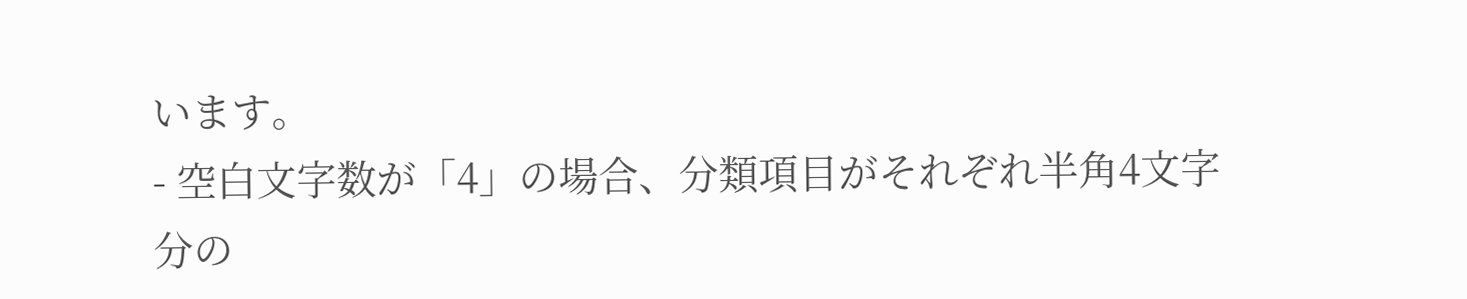います。
- 空白文字数が「4」の場合、分類項目がそれぞれ半角4文字分の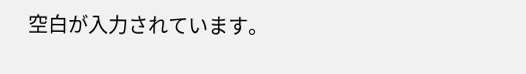空白が入力されています。